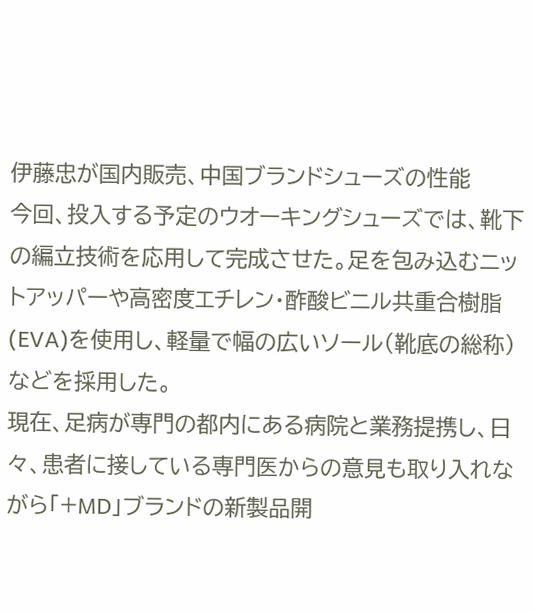伊藤忠が国内販売、中国ブランドシューズの性能
今回、投入する予定のウオーキングシューズでは、靴下の編立技術を応用して完成させた。足を包み込むニットアッパーや高密度エチレン・酢酸ビニル共重合樹脂(EVA)を使用し、軽量で幅の広いソール(靴底の総称)などを採用した。
現在、足病が専門の都内にある病院と業務提携し、日々、患者に接している専門医からの意見も取り入れながら「+MD」ブランドの新製品開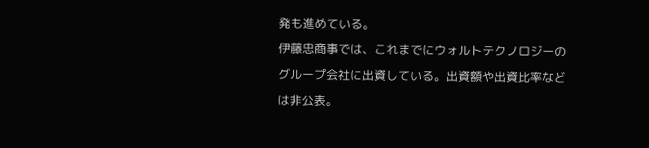発も進めている。
伊藤忠商事では、これまでにウォルトテクノロジーのグループ会社に出資している。出資額や出資比率などは非公表。